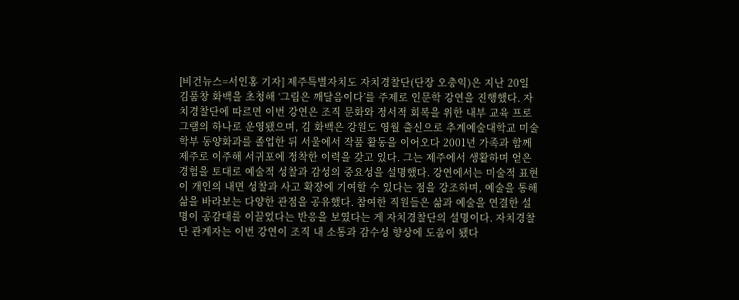[비건뉴스=서인홍 기자] 제주특별자치도 자치경찰단(단장 오충익)은 지난 20일 김품창 화백을 초청해 ‘그림은 깨달음이다’를 주제로 인문학 강연을 진행했다. 자치경찰단에 따르면 이번 강연은 조직 문화와 정서적 회복을 위한 내부 교육 프로그램의 하나로 운영됐으며, 김 화백은 강원도 영월 출신으로 추계예술대학교 미술학부 동양화과를 졸업한 뒤 서울에서 작품 활동을 이어오다 2001년 가족과 함께 제주로 이주해 서귀포에 정착한 이력을 갖고 있다. 그는 제주에서 생활하며 얻은 경험을 토대로 예술적 성찰과 감성의 중요성을 설명했다. 강연에서는 미술적 표현이 개인의 내면 성찰과 사고 확장에 기여할 수 있다는 점을 강조하며, 예술을 통해 삶을 바라보는 다양한 관점을 공유했다. 참여한 직원들은 삶과 예술을 연결한 설명이 공감대를 이끌었다는 반응을 보였다는 게 자치경찰단의 설명이다. 자치경찰단 관계자는 이번 강연이 조직 내 소통과 감수성 향상에 도움이 됐다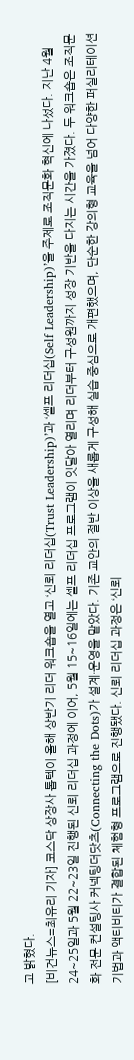고 밝혔다.
[비건뉴스=최유리 기자] 코스닥 상장사 톱텍이 올해 상반기 리더 워크숍을 열고 ‘신뢰 리더십(Trust Leadership)’과 ‘셀프 리더십(Self Leadership)’을 주제로 조직문화 혁신에 나섰다. 지난 4월 24~25일과 5월 22~23일 진행된 신뢰 리더십 과정에 이어, 5월 15~16일에는 셀프 리더십 프로그램이 잇달아 열리며 리더부터 구성원까지 성장 기반을 다지는 시간을 가졌다. 두 워크숍은 조직문화 전문 컨설팅사 커넥팅더닷츠(Connecting the Dots)가 설계·운영을 맡았다. 기존 교안의 절반 이상을 새롭게 구성해 실습 중심으로 개편했으며, 단순한 강의형 교육을 넘어 다양한 퍼실리테이션 기법과 액티비티가 결합된 체험형 프로그램으로 진행됐다. 신뢰 리더십 과정은 ‘신뢰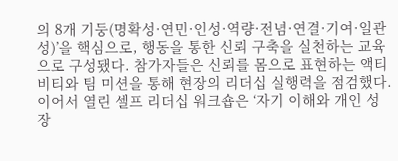의 8개 기둥(명확성·연민·인성·역량·전념·연결·기여·일관성)’을 핵심으로, 행동을 통한 신뢰 구축을 실천하는 교육으로 구성됐다. 참가자들은 신뢰를 몸으로 표현하는 액티비티와 팀 미션을 통해 현장의 리더십 실행력을 점검했다. 이어서 열린 셀프 리더십 워크숍은 ‘자기 이해와 개인 성장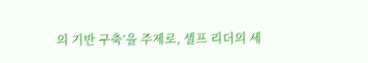의 기반 구축’을 주제로, 셀프 리더의 세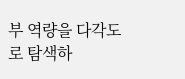부 역량을 다각도로 탐색하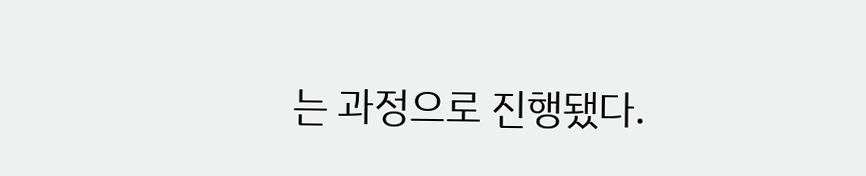는 과정으로 진행됐다.